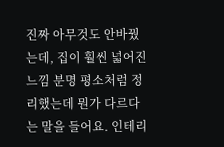진짜 아무것도 안바꿨는데, 집이 훨씬 넓어진 느낌 분명 평소처럼 정리했는데 뭔가 다르다는 말을 들어요. 인테리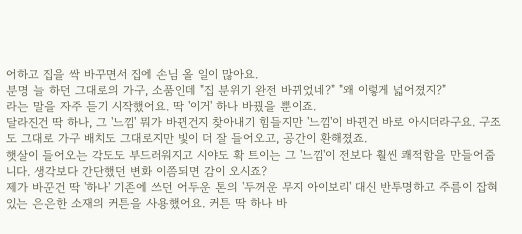어하고 집을 싹 바꾸면서 집에 손님 올 일이 많아요.
분명 늘 하던 그대로의 가구, 소품인데 "집 분위기 완전 바뀌었네?" "왜 이렇게 넓어졌지?"
라는 말을 자주 듣기 시작했어요. 딱 '이거' 하나 바꿨을 뿐이죠.
달라진건 딱 하나, 그 '느낌' 뭐가 바뀐건지 찾아내기 힘들지만 '느낌'이 바뀐건 바로 아시더라구요. 구조도 그대로 가구 배치도 그대로지만 빛이 더 잘 들어오고, 공간이 환해졌죠.
햇살이 들어오는 각도도 부드러워지고 시야도 확 트이는 그 '느낌'이 전보다 훨씬 쾌적함을 만들어줍니다. 생각보다 간단했던 변화 이쯤되면 감이 오시죠?
제가 바꾼건 딱 '하나' 기존에 쓰던 어두운 톤의 '두꺼운 무지 아이보리' 대신 반투명하고 주름이 잡혀있는 은은한 소재의 커튼을 사용했어요. 커튼 딱 하나 바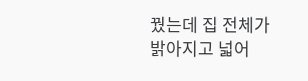꿨는데 집 전체가 밝아지고 넓어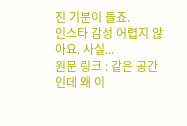진 기분이 들죠.
인스타 감성 어렵지 않아요. 사실...
원문 링크 : 같은 공간인데 왜 이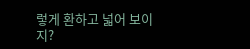렇게 환하고 넓어 보이지?